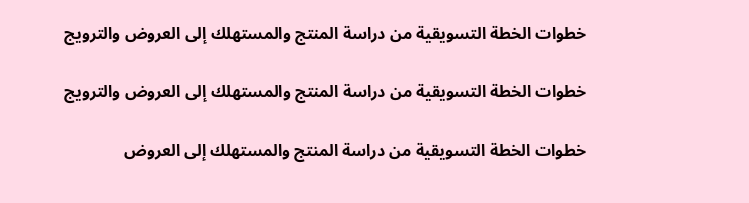خطوات الخطة التسويقية من دراسة المنتج والمستهلك إلى العروض والترويج

خطوات الخطة التسويقية من دراسة المنتج والمستهلك إلى العروض والترويج

خطوات الخطة التسويقية من دراسة المنتج والمستهلك إلى العروض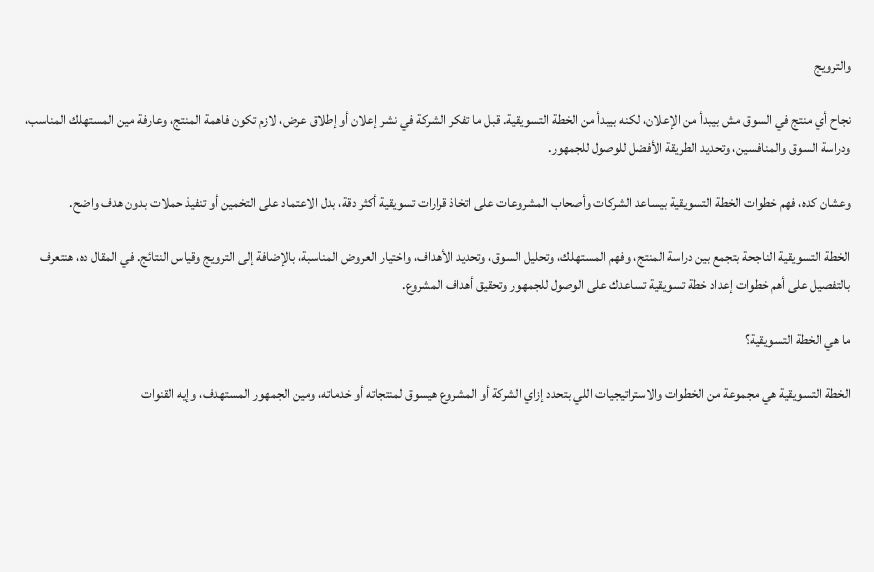والترويج

نجاح أي منتج في السوق مش بيبدأ من الإعلان، لكنه بيبدأ من الخطة التسويقية. قبل ما تفكر الشركة في نشر إعلان أو إطلاق عرض، لازم تكون فاهمة المنتج، وعارفة مين المستهلك المناسب، ودراسة السوق والمنافسين، وتحديد الطريقة الأفضل للوصول للجمهور.

وعشان كده، فهم خطوات الخطة التسويقية بيساعد الشركات وأصحاب المشروعات على اتخاذ قرارات تسويقية أكثر دقة، بدل الاعتماد على التخمين أو تنفيذ حملات بدون هدف واضح.

الخطة التسويقية الناجحة بتجمع بين دراسة المنتج، وفهم المستهلك، وتحليل السوق، وتحديد الأهداف، واختيار العروض المناسبة، بالإضافة إلى الترويج وقياس النتائج. في المقال ده، هنتعرف بالتفصيل على أهم خطوات إعداد خطة تسويقية تساعدك على الوصول للجمهور وتحقيق أهداف المشروع.

ما هي الخطة التسويقية؟

الخطة التسويقية هي مجموعة من الخطوات والاستراتيجيات اللي بتحدد إزاي الشركة أو المشروع هيسوق لمنتجاته أو خدماته، ومين الجمهور المستهدف، وإيه القنوات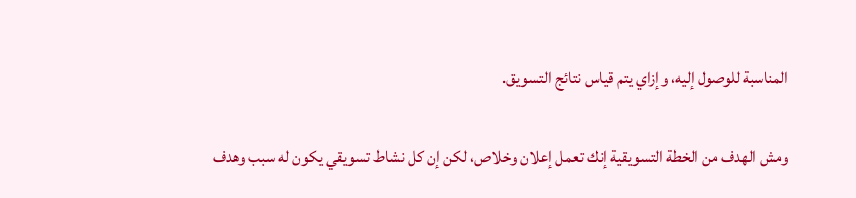المناسبة للوصول إليه، وإزاي يتم قياس نتائج التسويق.

ومش الهدف من الخطة التسويقية إنك تعمل إعلان وخلاص، لكن إن كل نشاط تسويقي يكون له سبب وهدف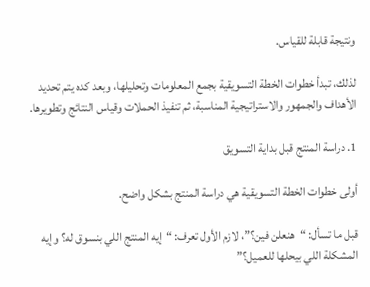ونتيجة قابلة للقياس.

لذلك، تبدأ خطوات الخطة التسويقية بجمع المعلومات وتحليلها، وبعد كده يتم تحديد الأهداف والجمهور والاستراتيجية المناسبة، ثم تنفيذ الحملات وقياس النتائج وتطويرها.

1. دراسة المنتج قبل بداية التسويق

أولى خطوات الخطة التسويقية هي دراسة المنتج بشكل واضح.

قبل ما تسأل: “هنعلن فين؟”، لازم الأول تعرف: “إيه المنتج اللي بنسوق له؟ وإيه المشكلة اللي بيحلها للعميل؟”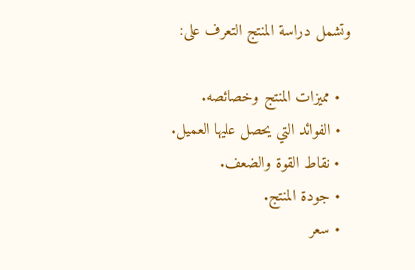وتشمل دراسة المنتج التعرف على:

  • مميزات المنتج وخصائصه.
  • الفوائد التي يحصل عليها العميل.
  • نقاط القوة والضعف.
  • جودة المنتج.
  • سعر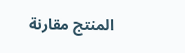المنتج مقارنة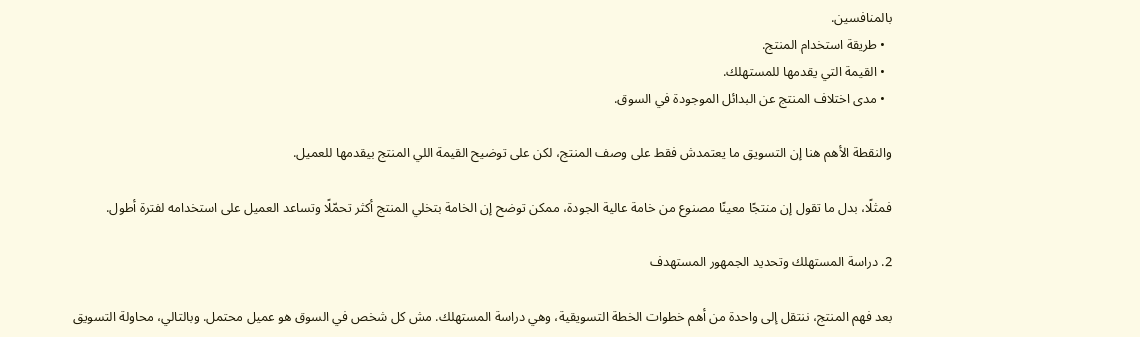بالمنافسين.
  • طريقة استخدام المنتج.
  • القيمة التي يقدمها للمستهلك.
  • مدى اختلاف المنتج عن البدائل الموجودة في السوق.

والنقطة الأهم هنا إن التسويق ما يعتمدش فقط على وصف المنتج، لكن على توضيح القيمة اللي المنتج بيقدمها للعميل.

فمثلًا، بدل ما تقول إن منتجًا معينًا مصنوع من خامة عالية الجودة، ممكن توضح إن الخامة بتخلي المنتج أكثر تحمّلًا وتساعد العميل على استخدامه لفترة أطول.

2. دراسة المستهلك وتحديد الجمهور المستهدف

بعد فهم المنتج، ننتقل إلى واحدة من أهم خطوات الخطة التسويقية، وهي دراسة المستهلك. مش كل شخص في السوق هو عميل محتمل. وبالتالي، محاولة التسويق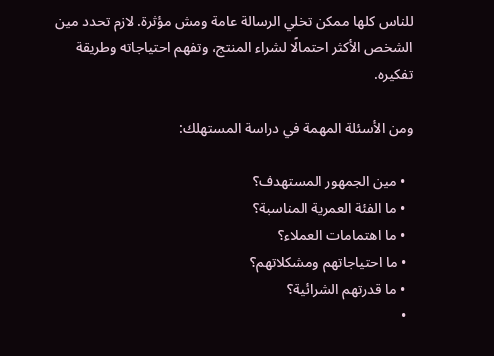للناس كلها ممكن تخلي الرسالة عامة ومش مؤثرة. لازم تحدد مين الشخص الأكثر احتمالًا لشراء المنتج، وتفهم احتياجاته وطريقة تفكيره.

ومن الأسئلة المهمة في دراسة المستهلك:

  • مين الجمهور المستهدف؟
  • ما الفئة العمرية المناسبة؟
  • ما اهتمامات العملاء؟
  • ما احتياجاتهم ومشكلاتهم؟
  • ما قدرتهم الشرائية؟
  •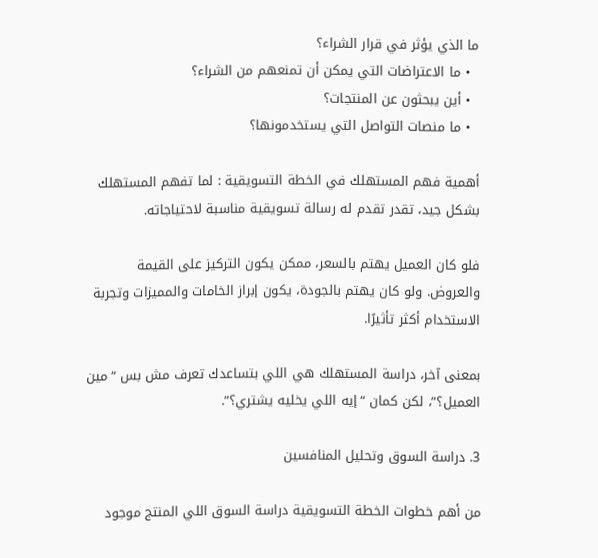ما الذي يؤثر في قرار الشراء؟
  • ما الاعتراضات التي يمكن أن تمنعهم من الشراء؟
  • أين يبحثون عن المنتجات؟
  • ما منصات التواصل التي يستخدمونها؟

أهمية فهم المستهلك في الخطة التسويقية : لما تفهم المستهلك بشكل جيد، تقدر تقدم له رسالة تسويقية مناسبة لاحتياجاته.

فلو كان العميل يهتم بالسعر، ممكن يكون التركيز على القيمة والعروض. ولو كان يهتم بالجودة، يكون إبراز الخامات والمميزات وتجربة الاستخدام أكثر تأثيرًا.

بمعنى آخر، دراسة المستهلك هي اللي بتساعدك تعرف مش بس “مين العميل؟”، لكن كمان “إيه اللي يخليه يشتري؟”.

3. دراسة السوق وتحليل المنافسين

من أهم خطوات الخطة التسويقية دراسة السوق اللي المنتج موجود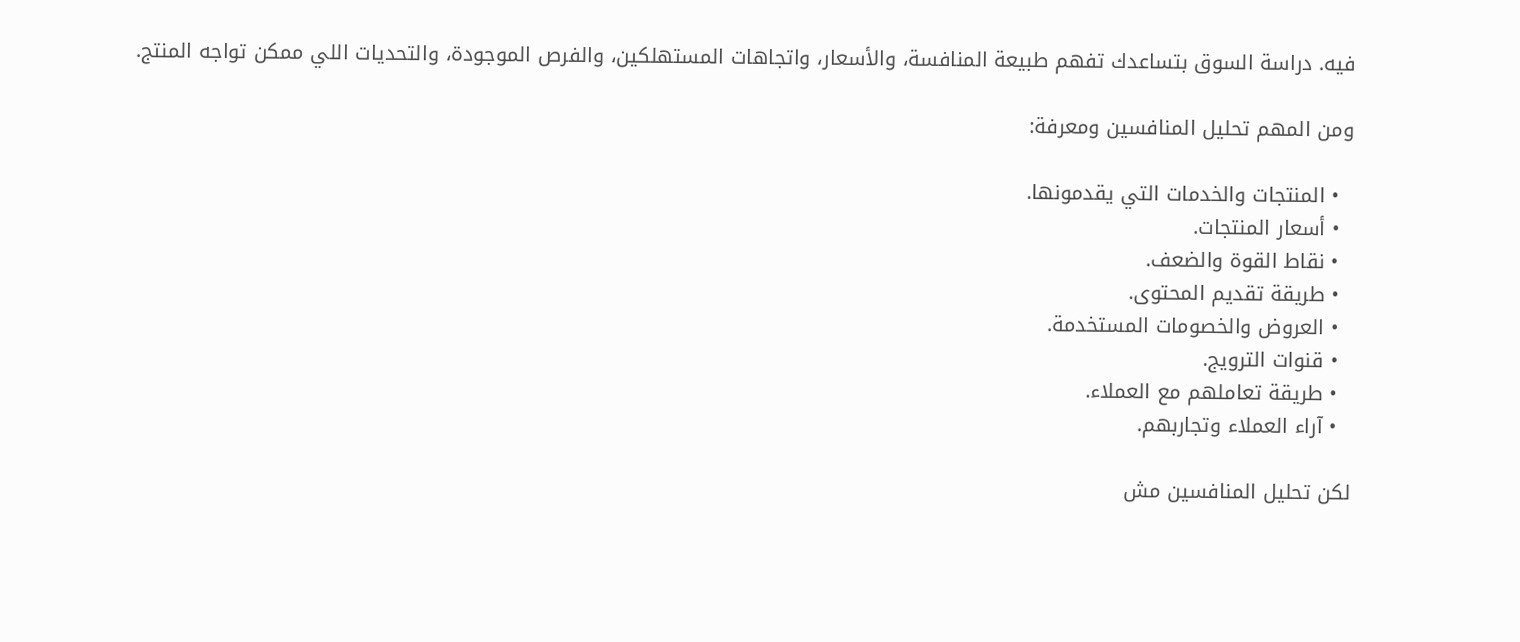فيه. دراسة السوق بتساعدك تفهم طبيعة المنافسة، والأسعار، واتجاهات المستهلكين، والفرص الموجودة، والتحديات اللي ممكن تواجه المنتج.

ومن المهم تحليل المنافسين ومعرفة:

  • المنتجات والخدمات التي يقدمونها.
  • أسعار المنتجات.
  • نقاط القوة والضعف.
  • طريقة تقديم المحتوى.
  • العروض والخصومات المستخدمة.
  • قنوات الترويج.
  • طريقة تعاملهم مع العملاء.
  • آراء العملاء وتجاربهم.

لكن تحليل المنافسين مش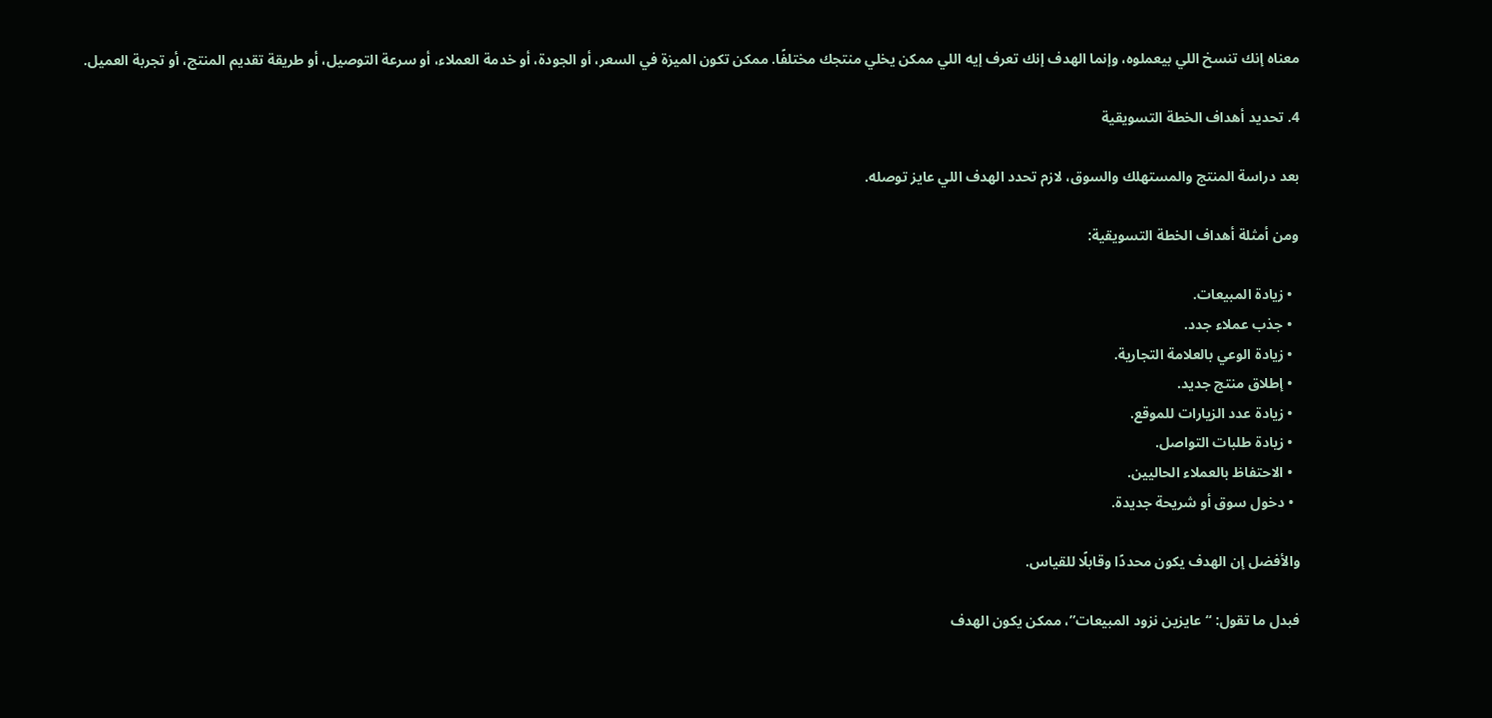معناه إنك تنسخ اللي بيعملوه، وإنما الهدف إنك تعرف إيه اللي ممكن يخلي منتجك مختلفًا. ممكن تكون الميزة في السعر، أو الجودة، أو خدمة العملاء، أو سرعة التوصيل، أو طريقة تقديم المنتج، أو تجربة العميل.

4. تحديد أهداف الخطة التسويقية

بعد دراسة المنتج والمستهلك والسوق، لازم تحدد الهدف اللي عايز توصله.

ومن أمثلة أهداف الخطة التسويقية:

  • زيادة المبيعات.
  • جذب عملاء جدد.
  • زيادة الوعي بالعلامة التجارية.
  • إطلاق منتج جديد.
  • زيادة عدد الزيارات للموقع.
  • زيادة طلبات التواصل.
  • الاحتفاظ بالعملاء الحاليين.
  • دخول سوق أو شريحة جديدة.

والأفضل إن الهدف يكون محددًا وقابلًا للقياس.

فبدل ما تقول: “عايزين نزود المبيعات”، ممكن يكون الهدف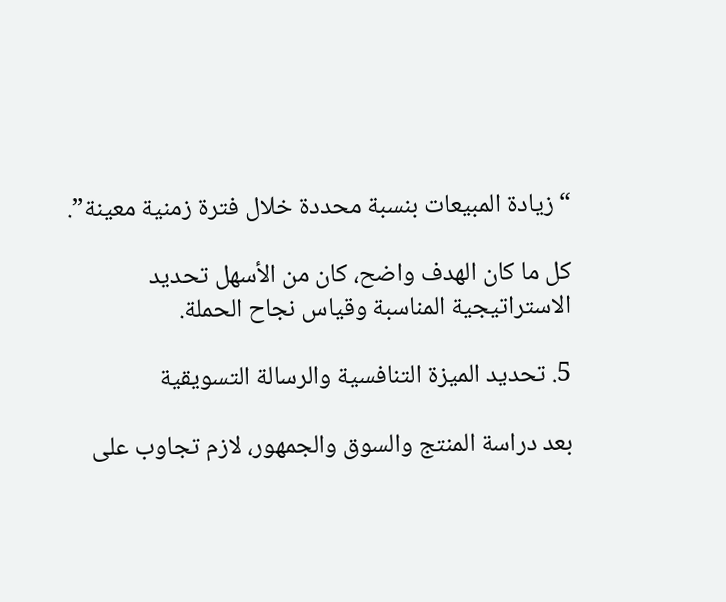“زيادة المبيعات بنسبة محددة خلال فترة زمنية معينة”.

كل ما كان الهدف واضح، كان من الأسهل تحديد الاستراتيجية المناسبة وقياس نجاح الحملة.

5. تحديد الميزة التنافسية والرسالة التسويقية

بعد دراسة المنتج والسوق والجمهور، لازم تجاوب على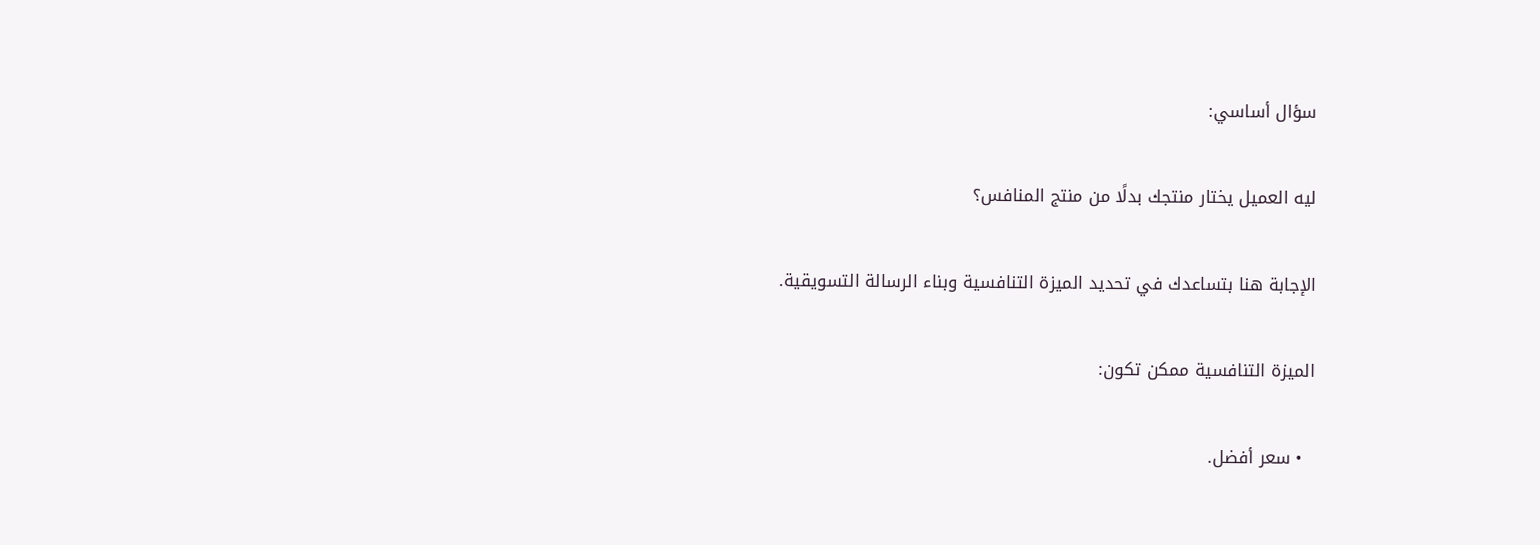سؤال أساسي:

ليه العميل يختار منتجك بدلًا من منتج المنافس؟

الإجابة هنا بتساعدك في تحديد الميزة التنافسية وبناء الرسالة التسويقية.

الميزة التنافسية ممكن تكون:

  • سعر أفضل.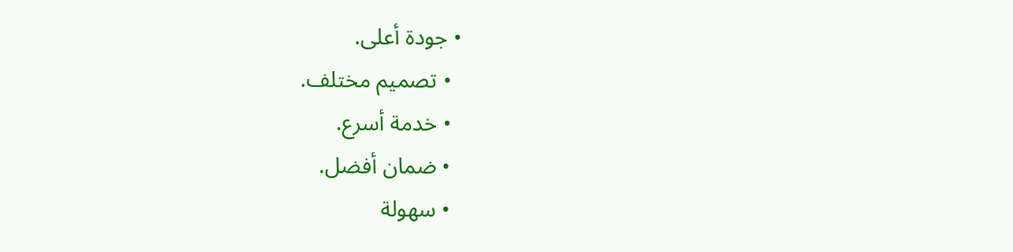• جودة أعلى.
  • تصميم مختلف.
  • خدمة أسرع.
  • ضمان أفضل.
  • سهولة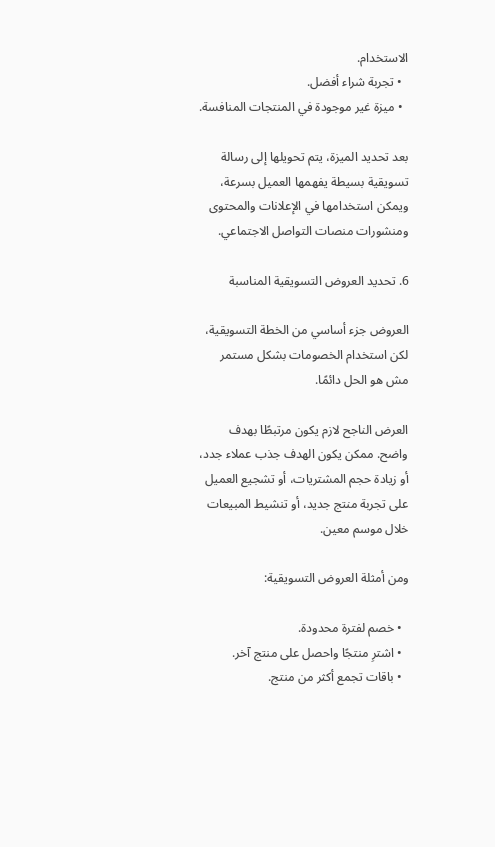الاستخدام.
  • تجربة شراء أفضل.
  • ميزة غير موجودة في المنتجات المنافسة.

بعد تحديد الميزة، يتم تحويلها إلى رسالة تسويقية بسيطة يفهمها العميل بسرعة، ويمكن استخدامها في الإعلانات والمحتوى ومنشورات منصات التواصل الاجتماعي.

6. تحديد العروض التسويقية المناسبة

العروض جزء أساسي من الخطة التسويقية، لكن استخدام الخصومات بشكل مستمر مش هو الحل دائمًا.

العرض الناجح لازم يكون مرتبطًا بهدف واضح. ممكن يكون الهدف جذب عملاء جدد، أو زيادة حجم المشتريات، أو تشجيع العميل على تجربة منتج جديد، أو تنشيط المبيعات خلال موسم معين.

ومن أمثلة العروض التسويقية:

  • خصم لفترة محدودة.
  • اشترِ منتجًا واحصل على منتج آخر.
  • باقات تجمع أكثر من منتج.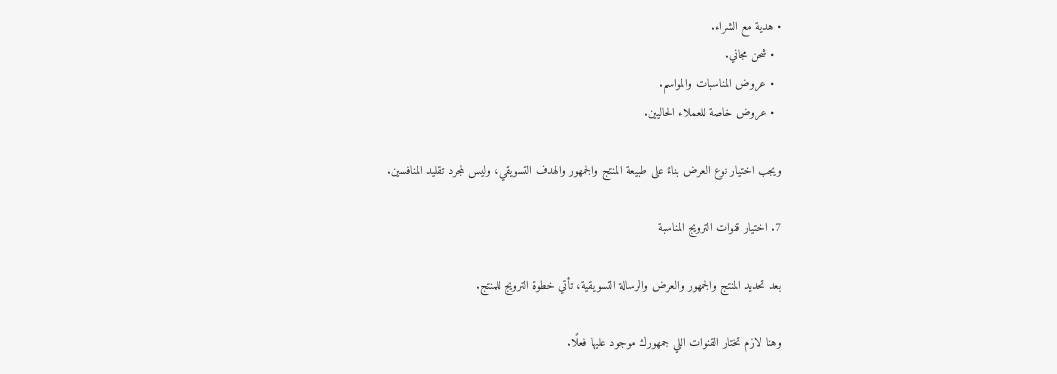• هدية مع الشراء.
  • شحن مجاني.
  • عروض المناسبات والمواسم.
  • عروض خاصة للعملاء الحاليين.

ويجب اختيار نوع العرض بناءً على طبيعة المنتج والجمهور والهدف التسويقي، وليس لمجرد تقليد المنافسين.

7. اختيار قنوات الترويج المناسبة

بعد تحديد المنتج والجمهور والعرض والرسالة التسويقية، تأتي خطوة الترويج للمنتج.

وهنا لازم تختار القنوات اللي جمهورك موجود عليها فعلًا.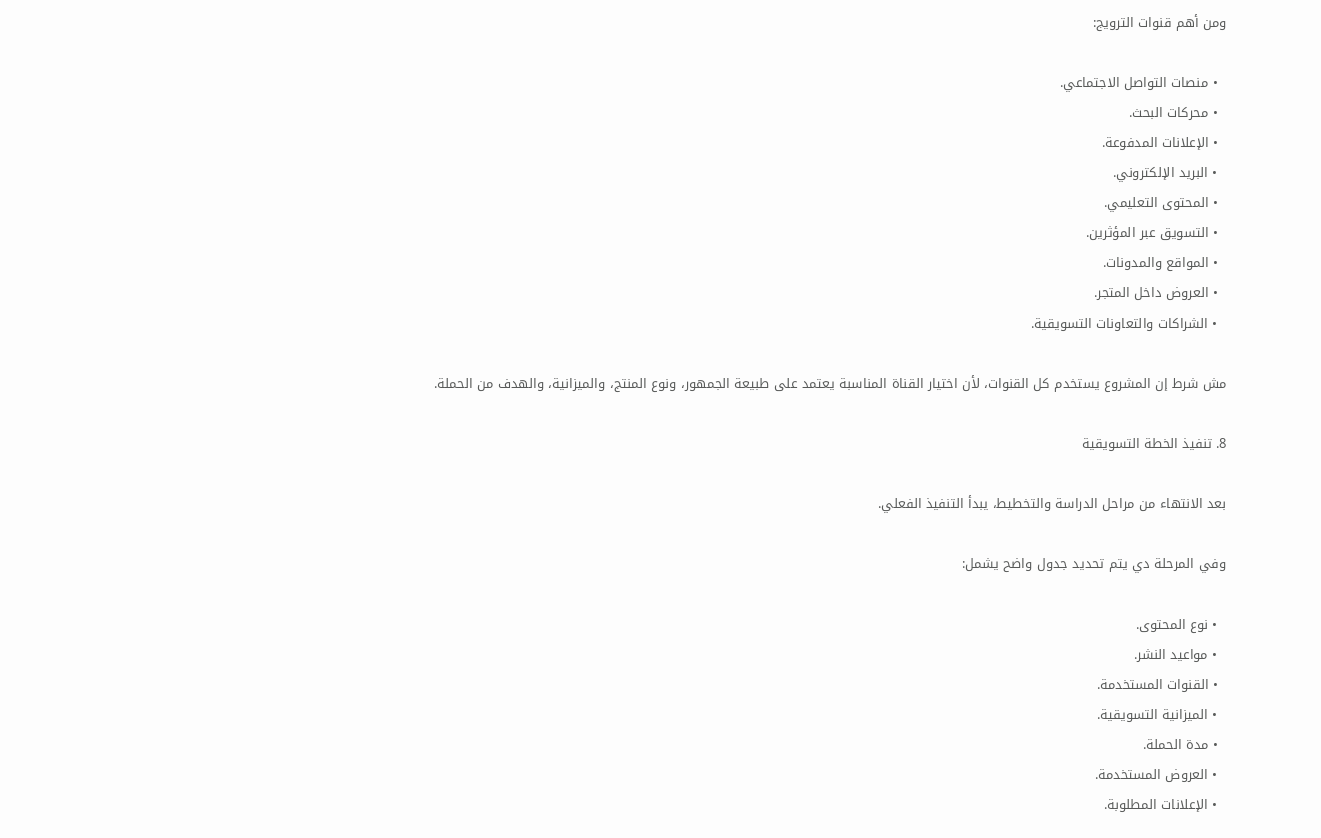ومن أهم قنوات الترويج:

  • منصات التواصل الاجتماعي.
  • محركات البحث.
  • الإعلانات المدفوعة.
  • البريد الإلكتروني.
  • المحتوى التعليمي.
  • التسويق عبر المؤثرين.
  • المواقع والمدونات.
  • العروض داخل المتجر.
  • الشراكات والتعاونات التسويقية.

مش شرط إن المشروع يستخدم كل القنوات، لأن اختيار القناة المناسبة يعتمد على طبيعة الجمهور، ونوع المنتج، والميزانية، والهدف من الحملة.

8. تنفيذ الخطة التسويقية

بعد الانتهاء من مراحل الدراسة والتخطيط، يبدأ التنفيذ الفعلي.

وفي المرحلة دي يتم تحديد جدول واضح يشمل:

  • نوع المحتوى.
  • مواعيد النشر.
  • القنوات المستخدمة.
  • الميزانية التسويقية.
  • مدة الحملة.
  • العروض المستخدمة.
  • الإعلانات المطلوبة.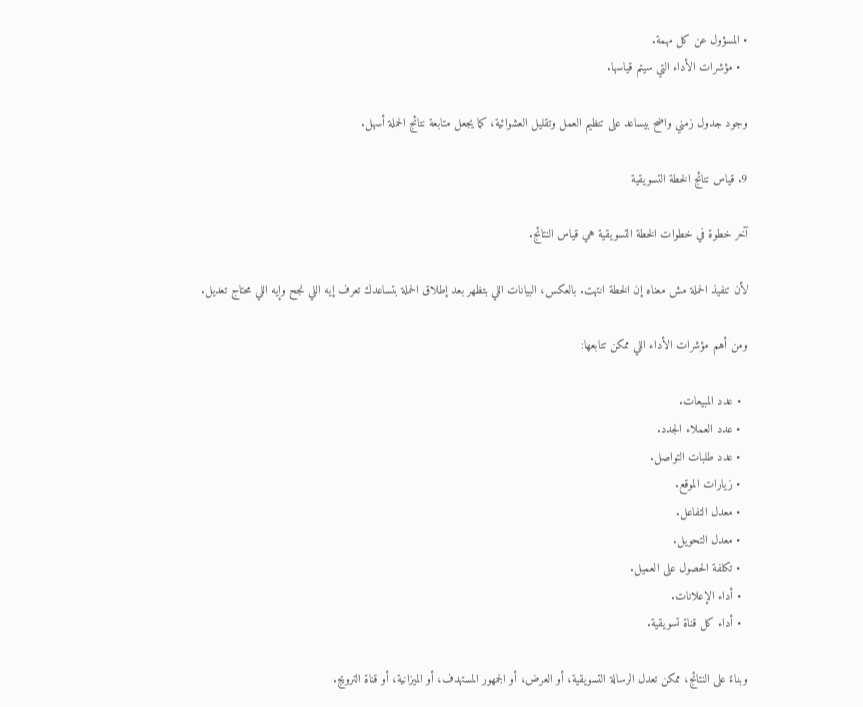• المسؤول عن كل مهمة.
  • مؤشرات الأداء التي سيتم قياسها.

وجود جدول زمني واضح بيساعد على تنظيم العمل وتقليل العشوائية، كما يجعل متابعة نتائج الحملة أسهل.

9. قياس نتائج الخطة التسويقية

آخر خطوة في خطوات الخطة التسويقية هي قياس النتائج.

لأن تنفيذ الحملة مش معناه إن الخطة انتهت. بالعكس، البيانات اللي بتظهر بعد إطلاق الحملة بتساعدك تعرف إيه اللي نجح وإيه اللي محتاج تعديل.

ومن أهم مؤشرات الأداء اللي ممكن تتابعها:

  • عدد المبيعات.
  • عدد العملاء الجدد.
  • عدد طلبات التواصل.
  • زيارات الموقع.
  • معدل التفاعل.
  • معدل التحويل.
  • تكلفة الحصول على العميل.
  • أداء الإعلانات.
  • أداء كل قناة تسويقية.

وبناءً على النتائج، ممكن تعدل الرسالة التسويقية، أو العرض، أو الجمهور المستهدف، أو الميزانية، أو قناة الترويج.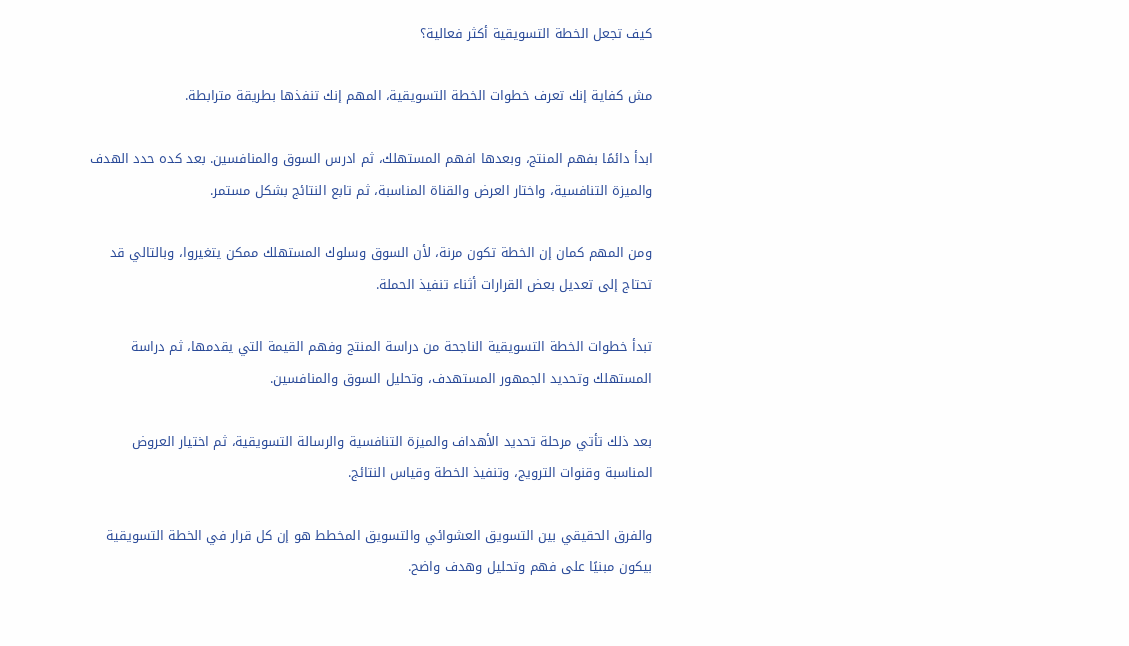كيف تجعل الخطة التسويقية أكثر فعالية؟

مش كفاية إنك تعرف خطوات الخطة التسويقية، المهم إنك تنفذها بطريقة مترابطة.

ابدأ دائمًا بفهم المنتج، وبعدها افهم المستهلك، ثم ادرس السوق والمنافسين. بعد كده حدد الهدف والميزة التنافسية، واختار العرض والقناة المناسبة، ثم تابع النتائج بشكل مستمر.

ومن المهم كمان إن الخطة تكون مرنة، لأن السوق وسلوك المستهلك ممكن يتغيروا، وبالتالي قد تحتاج إلى تعديل بعض القرارات أثناء تنفيذ الحملة.

تبدأ خطوات الخطة التسويقية الناجحة من دراسة المنتج وفهم القيمة التي يقدمها، ثم دراسة المستهلك وتحديد الجمهور المستهدف، وتحليل السوق والمنافسين.

بعد ذلك تأتي مرحلة تحديد الأهداف والميزة التنافسية والرسالة التسويقية، ثم اختيار العروض المناسبة وقنوات الترويج، وتنفيذ الخطة وقياس النتائج.

والفرق الحقيقي بين التسويق العشوائي والتسويق المخطط هو إن كل قرار في الخطة التسويقية بيكون مبنيًا على فهم وتحليل وهدف واضح.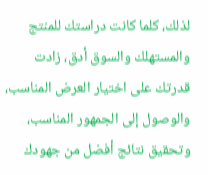لذلك، كلما كانت دراستك للمنتج والمستهلك والسوق أدق، زادت قدرتك على اختيار العرض المناسب، والوصول إلى الجمهور المناسب، وتحقيق نتائج أفضل من جهودك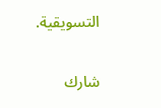التسويقية.

شارك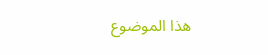هذا الموضوع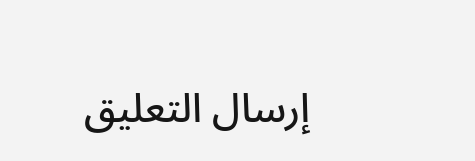إرسال التعليق